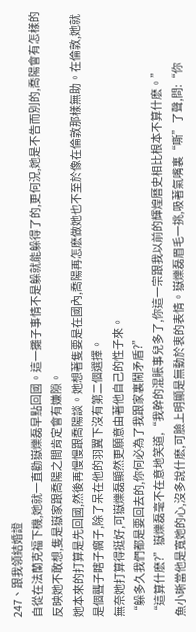247、跟我領結婚證
自從在法蘭克福下機,她就一直勸嶽爍磊早點回國。這一攤子事情不是躲就能躲得了的,更何況,她是不告而別的,喬陽會有怎樣的反映她不敢想,隻是嶽家跟喬陽之間肯定會有嫌隙。
她本來的打算是先回國,然後再慢慢跟喬陽談。她想著隻要是在國內,喬陽再怎麽做她也不至於像在倫敦那樣無助。在倫敦,她就是個聾子瞎子瘸子,除了呆在他的羽翼下沒有第二個選擇。
無奈她打算得挺好,可嶽爍磊顯然更願意由著他自己的性子來。
“躲多久我們都是要回去的,你何必為了我跟家裏鬧矛盾?”
“這算什麽?”嶽爍磊毫不在意地笑道,“我幹的混賬事兒多了,你這一宗跟我以前的輝煌曆史相比根本不算什麽。”
魚小晰當他是寬她的心,沒多說什麽,可臉上明顯是無動於衷的表情。嶽爍磊眉毛一挑,吸著氣嘴裏“嘶”了聲,問:“你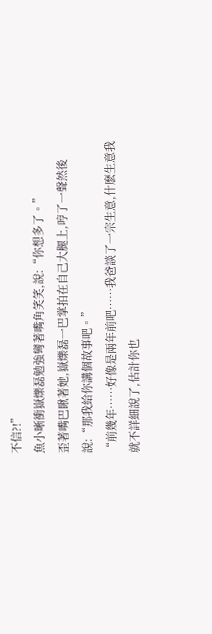不信?!”
魚小晰衝嶽爍磊勉強彎著嘴角笑笑,說:“你想多了。”
歪著嘴巴瞅著她,嶽爍磊一巴掌拍在自己大腿上,哼了一聲然後說:“那我給你講個故事吧。”
“前幾年……好像是兩年前吧……我爸談了一宗生意,什麽生意我就不詳細說了,估計你也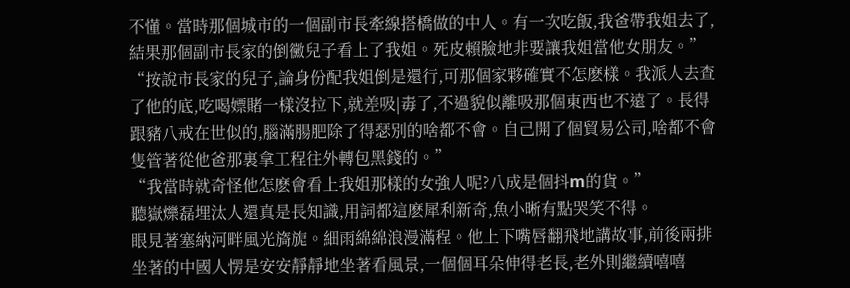不懂。當時那個城市的一個副市長牽線搭橋做的中人。有一次吃飯,我爸帶我姐去了,結果那個副市長家的倒黴兒子看上了我姐。死皮賴臉地非要讓我姐當他女朋友。”
“按說市長家的兒子,論身份配我姐倒是還行,可那個家夥確實不怎麽樣。我派人去查了他的底,吃喝嫖賭一樣沒拉下,就差吸|毒了,不過貌似離吸那個東西也不遠了。長得跟豬八戒在世似的,腦滿腸肥除了得瑟別的啥都不會。自己開了個貿易公司,啥都不會隻管著從他爸那裏拿工程往外轉包黑錢的。”
“我當時就奇怪他怎麽會看上我姐那樣的女強人呢?八成是個抖m的貨。”
聽嶽爍磊埋汰人還真是長知識,用詞都這麽犀利新奇,魚小晰有點哭笑不得。
眼見著塞納河畔風光旖旎。細雨綿綿浪漫滿程。他上下嘴唇翻飛地講故事,前後兩排坐著的中國人愣是安安靜靜地坐著看風景,一個個耳朵伸得老長,老外則繼續嘻嘻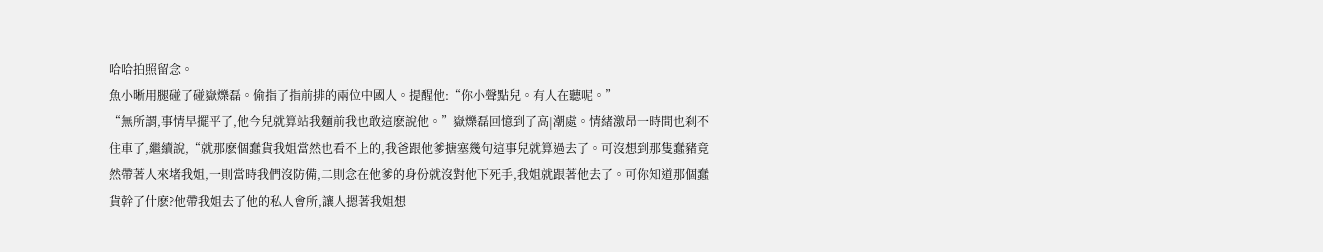哈哈拍照留念。
魚小晰用腿碰了碰嶽爍磊。偷指了指前排的兩位中國人。提醒他:“你小聲點兒。有人在聽呢。”
“無所謂,事情早擺平了,他今兒就算站我麵前我也敢這麽說他。”嶽爍磊回憶到了高|潮處。情緒激昂一時間也刹不住車了,繼續說,“就那麽個蠢貨我姐當然也看不上的,我爸跟他爹搪塞幾句這事兒就算過去了。可沒想到那隻蠢豬竟然帶著人來堵我姐,一則當時我們沒防備,二則念在他爹的身份就沒對他下死手,我姐就跟著他去了。可你知道那個蠢貨幹了什麽?他帶我姐去了他的私人會所,讓人摁著我姐想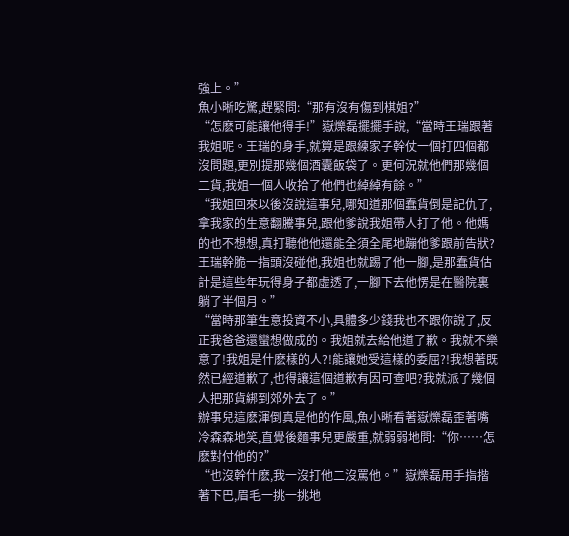強上。”
魚小晰吃驚,趕緊問:“那有沒有傷到棋姐?”
“怎麽可能讓他得手!”嶽爍磊擺擺手說,“當時王瑞跟著我姐呢。王瑞的身手,就算是跟練家子幹仗一個打四個都沒問題,更別提那幾個酒囊飯袋了。更何況就他們那幾個二貨,我姐一個人收拾了他們也綽綽有餘。”
“我姐回來以後沒說這事兒,哪知道那個蠢貨倒是記仇了,拿我家的生意翻騰事兒,跟他爹說我姐帶人打了他。他媽的也不想想,真打聽他他還能全須全尾地蹦他爹跟前告狀?王瑞幹脆一指頭沒碰他,我姐也就踢了他一腳,是那蠢貨估計是這些年玩得身子都虛透了,一腳下去他愣是在醫院裏躺了半個月。”
“當時那筆生意投資不小,具體多少錢我也不跟你說了,反正我爸爸還蠻想做成的。我姐就去給他道了歉。我就不樂意了!我姐是什麽樣的人?!能讓她受這樣的委屈?!我想著既然已經道歉了,也得讓這個道歉有因可查吧?我就派了幾個人把那貨綁到郊外去了。”
辦事兒這麽渾倒真是他的作風,魚小晰看著嶽爍磊歪著嘴冷森森地笑,直覺後麵事兒更嚴重,就弱弱地問:“你……怎麽對付他的?”
“也沒幹什麽,我一沒打他二沒罵他。”嶽爍磊用手指揩著下巴,眉毛一挑一挑地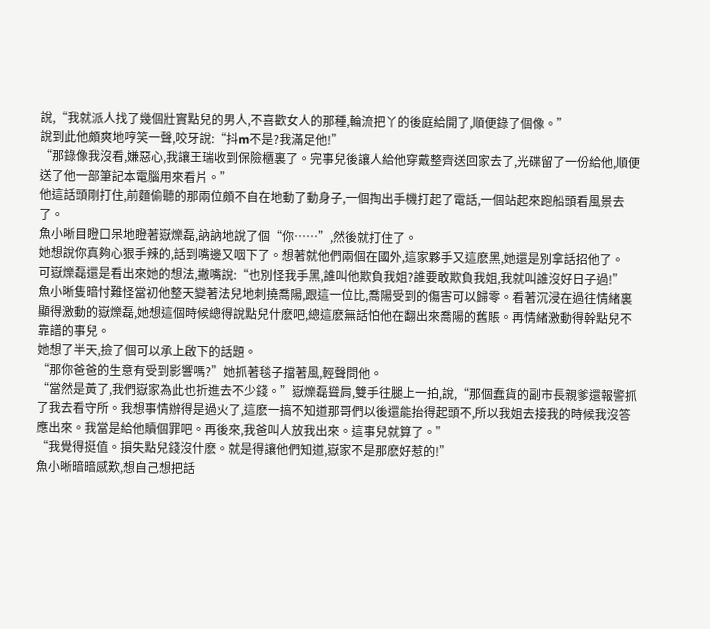說,“我就派人找了幾個壯實點兒的男人,不喜歡女人的那種,輪流把丫的後庭給開了,順便錄了個像。”
說到此他頗爽地哼笑一聲,咬牙說:“抖m不是?我滿足他!”
“那錄像我沒看,嫌惡心,我讓王瑞收到保險櫃裏了。完事兒後讓人給他穿戴整齊送回家去了,光碟留了一份給他,順便送了他一部筆記本電腦用來看片。”
他這話頭剛打住,前麵偷聽的那兩位頗不自在地動了動身子,一個掏出手機打起了電話,一個站起來跑船頭看風景去了。
魚小晰目瞪口呆地瞪著嶽爍磊,訥訥地說了個“你……”,然後就打住了。
她想說你真夠心狠手辣的,話到嘴邊又咽下了。想著就他們兩個在國外,這家夥手又這麽黑,她還是別拿話招他了。
可嶽爍磊還是看出來她的想法,撇嘴說:“也別怪我手黑,誰叫他欺負我姐?誰要敢欺負我姐,我就叫誰沒好日子過!”
魚小晰隻暗忖難怪當初他整天變著法兒地刺撓喬陽,跟這一位比,喬陽受到的傷害可以歸零。看著沉浸在過往情緒裏顯得激動的嶽爍磊,她想這個時候總得說點兒什麽吧,總這麽無話怕他在翻出來喬陽的舊賬。再情緒激動得幹點兒不靠譜的事兒。
她想了半天,撿了個可以承上啟下的話題。
“那你爸爸的生意有受到影響嗎?”她抓著毯子擋著風,輕聲問他。
“當然是黃了,我們嶽家為此也折進去不少錢。”嶽爍磊聳肩,雙手往腿上一拍,說,“那個蠢貨的副市長親爹還報警抓了我去看守所。我想事情辦得是過火了,這麽一搞不知道那哥們以後還能抬得起頭不,所以我姐去接我的時候我沒答應出來。我當是給他贖個罪吧。再後來,我爸叫人放我出來。這事兒就算了。”
“我覺得挺值。損失點兒錢沒什麽。就是得讓他們知道,嶽家不是那麽好惹的!”
魚小晰暗暗感歎,想自己想把話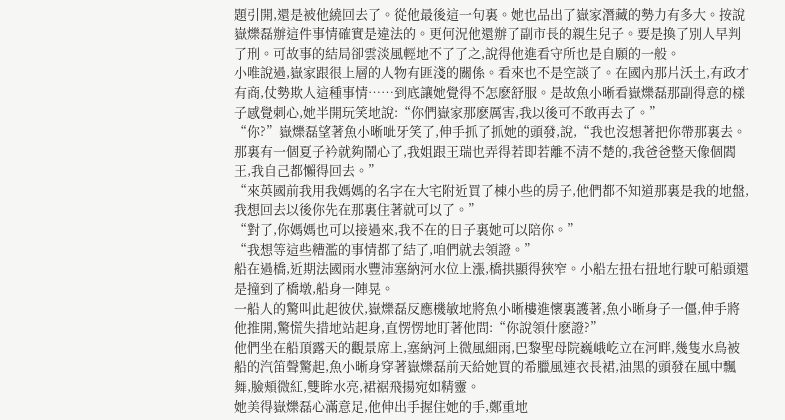題引開,還是被他繞回去了。從他最後這一句裏。她也品出了嶽家潛藏的勢力有多大。按說嶽爍磊辦這件事情確實是違法的。更何況他還辦了副市長的親生兒子。要是換了別人早判了刑。可故事的結局卻雲淡風輕地不了了之,說得他進看守所也是自願的一般。
小唯說過,嶽家跟很上層的人物有匪淺的關係。看來也不是空談了。在國內那片沃土,有政才有商,仗勢欺人這種事情……到底讓她覺得不怎麽舒服。是故魚小晰看嶽爍磊那副得意的樣子感覺刺心,她半開玩笑地說:“你們嶽家那麽厲害,我以後可不敢再去了。”
“你?”嶽爍磊望著魚小晰呲牙笑了,伸手抓了抓她的頭發,說,“我也沒想著把你帶那裏去。那裏有一個夏子衿就夠鬧心了,我姐跟王瑞也弄得若即若離不清不楚的,我爸爸整天像個閻王,我自己都懶得回去。”
“來英國前我用我媽媽的名字在大宅附近買了棟小些的房子,他們都不知道那裏是我的地盤,我想回去以後你先在那裏住著就可以了。”
“對了,你媽媽也可以接過來,我不在的日子裏她可以陪你。”
“我想等這些糟濫的事情都了結了,咱們就去領證。”
船在過橋,近期法國雨水豐沛塞納河水位上漲,橋拱顯得狹窄。小船左扭右扭地行駛可船頭還是撞到了橋墩,船身一陣晃。
一船人的驚叫此起彼伏,嶽爍磊反應機敏地將魚小晰樓進懷裏護著,魚小晰身子一僵,伸手將他推開,驚慌失措地站起身,直愣愣地盯著他問:“你說領什麽證?”
他們坐在船頂露天的觀景席上,塞納河上微風細雨,巴黎聖母院巍峨屹立在河畔,幾隻水鳥被船的汽笛聲驚起,魚小晰身穿著嶽爍磊前天給她買的希臘風連衣長裙,油黑的頭發在風中飄舞,臉頰微紅,雙眸水亮,裙裾飛揚宛如精靈。
她美得嶽爍磊心滿意足,他伸出手握住她的手,鄭重地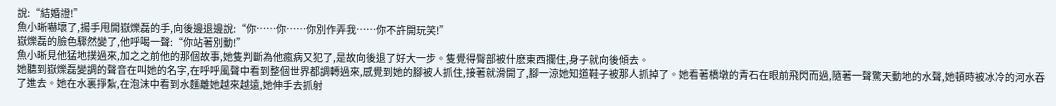說:“結婚證!”
魚小晰嚇壞了,揚手甩開嶽爍磊的手,向後邊退邊說:“你……你……你別作弄我……你不許開玩笑!”
嶽爍磊的臉色驟然變了,他呼喝一聲:“你站著別動!”
魚小晰見他猛地撲過來,加之之前他的那個故事,她隻判斷為他瘋病又犯了,是故向後退了好大一步。隻覺得臀部被什麽東西攔住,身子就向後傾去。
她聽到嶽爍磊變調的聲音在叫她的名字,在呼呼風聲中看到整個世界都調轉過來,感覺到她的腳被人抓住,接著就滑開了,腳一涼她知道鞋子被那人抓掉了。她看著橋墩的青石在眼前飛閃而過,隨著一聲驚天動地的水聲,她頓時被冰冷的河水吞了進去。她在水裏掙紮,在泡沫中看到水麵離她越來越遠,她伸手去抓射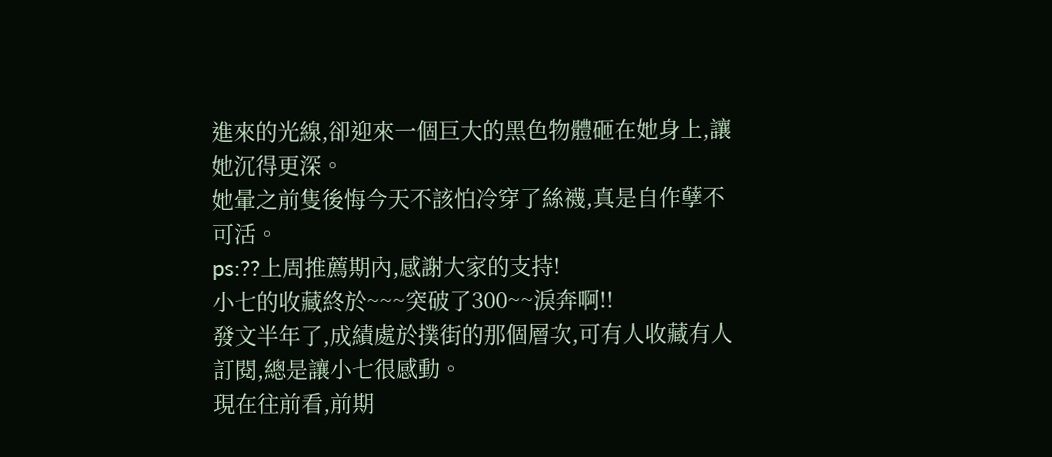進來的光線,卻迎來一個巨大的黑色物體砸在她身上,讓她沉得更深。
她暈之前隻後悔今天不該怕冷穿了絲襪,真是自作孽不可活。
ps:??上周推薦期內,感謝大家的支持!
小七的收藏終於~~~突破了300~~淚奔啊!!
發文半年了,成績處於撲街的那個層次,可有人收藏有人訂閱,總是讓小七很感動。
現在往前看,前期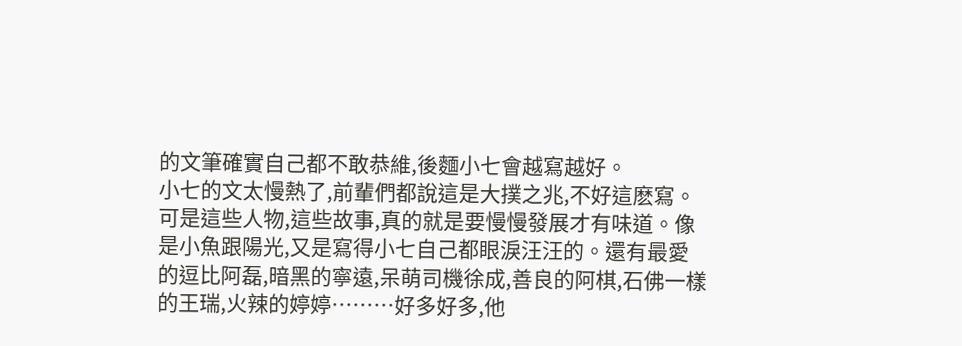的文筆確實自己都不敢恭維,後麵小七會越寫越好。
小七的文太慢熱了,前輩們都說這是大撲之兆,不好這麽寫。
可是這些人物,這些故事,真的就是要慢慢發展才有味道。像是小魚跟陽光,又是寫得小七自己都眼淚汪汪的。還有最愛的逗比阿磊,暗黑的寧遠,呆萌司機徐成,善良的阿棋,石佛一樣的王瑞,火辣的婷婷………好多好多,他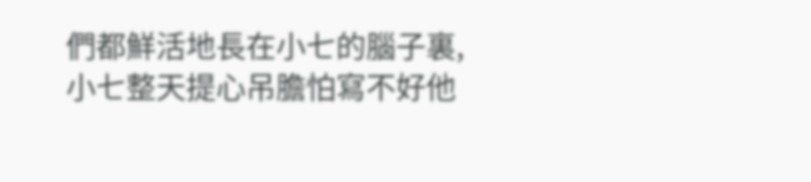們都鮮活地長在小七的腦子裏,小七整天提心吊膽怕寫不好他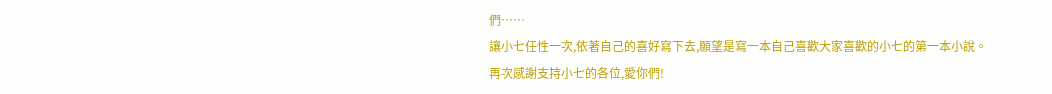們……
讓小七任性一次,依著自己的喜好寫下去,願望是寫一本自己喜歡大家喜歡的小七的第一本小說。
再次感謝支持小七的各位,愛你們!